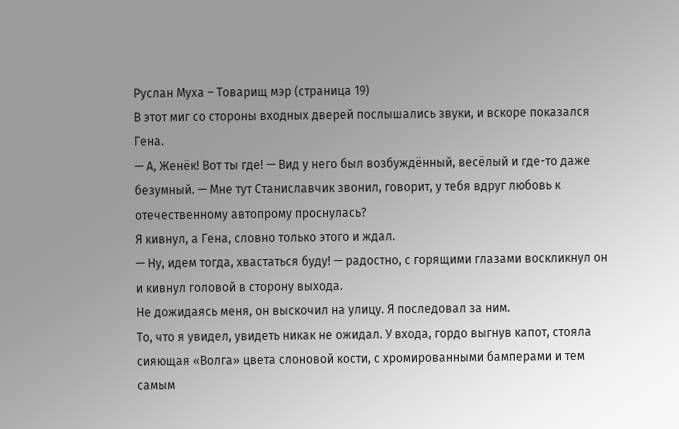Руслан Муха – Товарищ мэр (страница 19)
В этот миг со стороны входных дверей послышались звуки, и вскоре показался Гена.
— А, Женёк! Вот ты где! — Вид у него был возбуждённый, весёлый и где-то даже безумный. — Мне тут Станиславчик звонил, говорит, у тебя вдруг любовь к отечественному автопрому проснулась?
Я кивнул, а Гена, словно только этого и ждал.
— Ну, идем тогда, хвастаться буду! — радостно, с горящими глазами воскликнул он и кивнул головой в сторону выхода.
Не дожидаясь меня, он выскочил на улицу. Я последовал за ним.
То, что я увидел, увидеть никак не ожидал. У входа, гордо выгнув капот, стояла сияющая «Волга» цвета слоновой кости, с хромированными бамперами и тем самым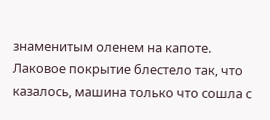знаменитым оленем на капоте. Лаковое покрытие блестело так, что казалось, машина только что сошла с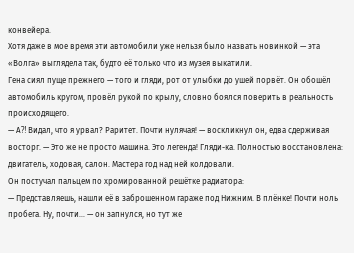конвейера.
Хотя даже в мое время эти автомобили уже нельзя было назвать новинкой — эта «Волга» выглядела так, будто её только что из музея выкатили.
Гена сиял пуще прежнего — того и гляди, рот от улыбки до ушей порвёт. Он обошёл автомобиль кругом, провёл рукой по крылу, словно боялся поверить в реальность происходящего.
— А⁈ Видал, что я урвал? Раритет. Почти нулячая! — воскликнул он, едва сдерживая восторг. — Это же не просто машина. Это легенда! Гляди-ка. Полностью восстановлена: двигатель, ходовая, салон. Мастера год над ней колдовали.
Он постучал пальцем по хромированной решётке радиатора:
— Представляешь, нашли её в заброшенном гараже под Нижним. В плёнке! Почти ноль пробега. Ну, почти… — он запнулся, но тут же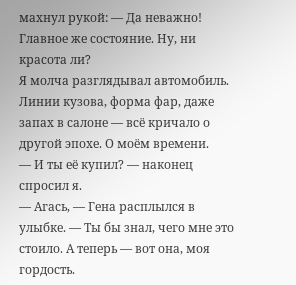махнул рукой: — Да неважно! Главное же состояние. Ну, ни красота ли?
Я молча разглядывал автомобиль. Линии кузова, форма фар, даже запах в салоне — всё кричало о другой эпохе. О моём времени.
— И ты её купил? — наконец спросил я.
— Агась, — Гена расплылся в улыбке. — Ты бы знал, чего мне это стоило. А теперь — вот она, моя гордость.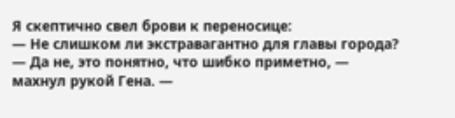Я скептично свел брови к переносице:
— Не слишком ли экстравагантно для главы города?
— Да не, это понятно, что шибко приметно, — махнул рукой Гена. —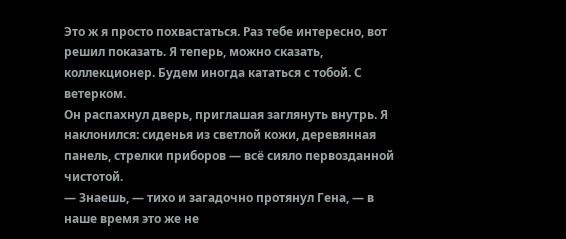Это ж я просто похвастаться. Раз тебе интересно, вот решил показать. Я теперь, можно сказать, коллекционер. Будем иногда кататься с тобой. С ветерком.
Он распахнул дверь, приглашая заглянуть внутрь. Я наклонился: сиденья из светлой кожи, деревянная панель, стрелки приборов — всё сияло первозданной чистотой.
— Знаешь, — тихо и загадочно протянул Гена, — в наше время это же не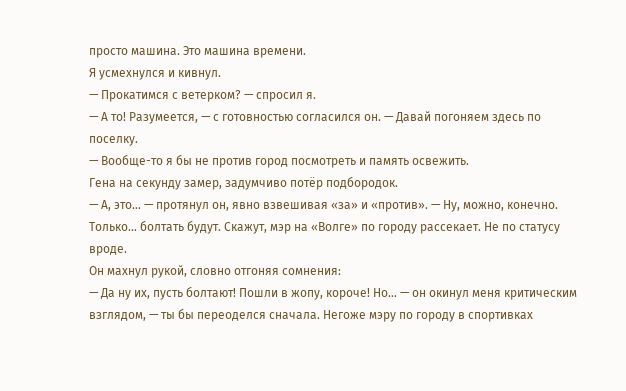просто машина. Это машина времени.
Я усмехнулся и кивнул.
— Прокатимся с ветерком? — спросил я.
— А то! Разумеется, — с готовностью согласился он. — Давай погоняем здесь по поселку.
— Вообще-то я бы не против город посмотреть и память освежить.
Гена на секунду замер, задумчиво потёр подбородок.
— А, это… — протянул он, явно взвешивая «за» и «против». — Ну, можно, конечно. Только… болтать будут. Скажут, мэр на «Волге» по городу рассекает. Не по статусу вроде.
Он махнул рукой, словно отгоняя сомнения:
— Да ну их, пусть болтают! Пошли в жопу, короче! Но… — он окинул меня критическим взглядом, — ты бы переоделся сначала. Негоже мэру по городу в спортивках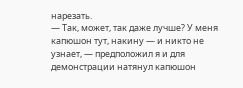нарезать.
— Так, может, так даже лучше? У меня капюшон тут, накину — и никто не узнает, — предположил я и для демонстрации натянул капюшон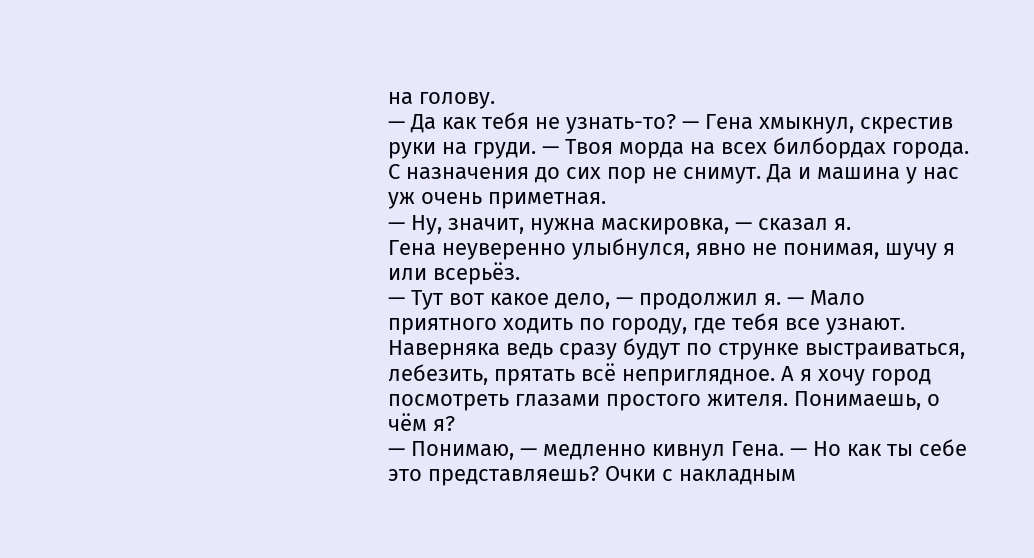на голову.
— Да как тебя не узнать-то? — Гена хмыкнул, скрестив руки на груди. — Твоя морда на всех билбордах города. С назначения до сих пор не снимут. Да и машина у нас уж очень приметная.
— Ну, значит, нужна маскировка, — сказал я.
Гена неуверенно улыбнулся, явно не понимая, шучу я или всерьёз.
— Тут вот какое дело, — продолжил я. — Мало приятного ходить по городу, где тебя все узнают. Наверняка ведь сразу будут по струнке выстраиваться, лебезить, прятать всё неприглядное. А я хочу город посмотреть глазами простого жителя. Понимаешь, о чём я?
— Понимаю, — медленно кивнул Гена. — Но как ты себе это представляешь? Очки с накладным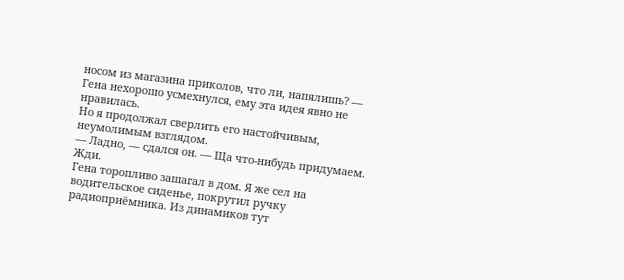носом из магазина приколов, что ли, напялишь? — Гена нехорошо усмехнулся, ему эта идея явно не нравилась.
Но я продолжал сверлить его настойчивым, неумолимым взглядом.
— Ладно, — сдался он. — Ща что-нибудь придумаем. Жди.
Гена торопливо зашагал в дом. Я же сел на водительское сиденье, покрутил ручку радиоприёмника. Из динамиков тут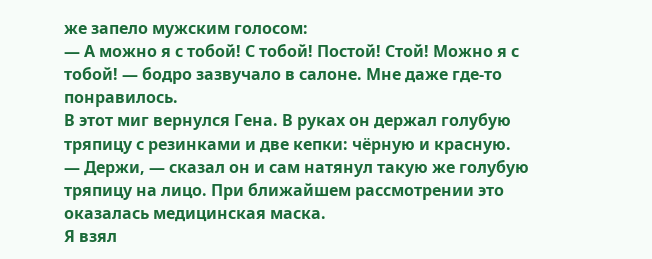же запело мужским голосом:
— А можно я с тобой! С тобой! Постой! Стой! Можно я с тобой! — бодро зазвучало в салоне. Мне даже где-то понравилось.
В этот миг вернулся Гена. В руках он держал голубую тряпицу с резинками и две кепки: чёрную и красную.
— Держи, — сказал он и сам натянул такую же голубую тряпицу на лицо. При ближайшем рассмотрении это оказалась медицинская маска.
Я взял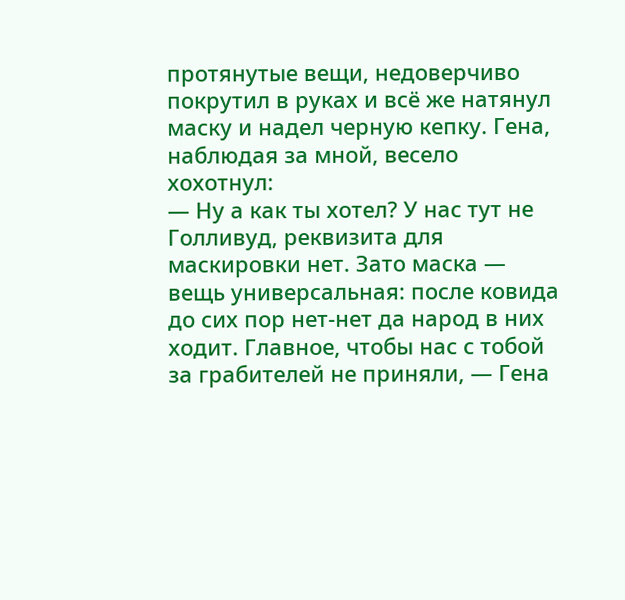протянутые вещи, недоверчиво покрутил в руках и всё же натянул маску и надел черную кепку. Гена, наблюдая за мной, весело хохотнул:
— Ну а как ты хотел? У нас тут не Голливуд, реквизита для маскировки нет. Зато маска — вещь универсальная: после ковида до сих пор нет-нет да народ в них ходит. Главное, чтобы нас с тобой за грабителей не приняли, — Гена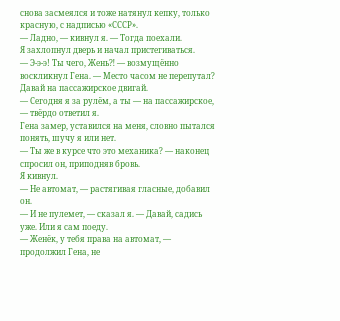снова засмеялся и тоже натянул кепку, только красную, с надписью «СССР».
— Ладно, — кивнул я. — Тогда поехали.
Я захлопнул дверь и начал пристегиваться.
— Э-э-э! Ты чего, Жень⁈ — возмущённо воскликнул Гена. — Место часом не перепутал? Давай на пассажирское двигай.
— Сегодня я за рулём, а ты — на пассажирское, — твёрдо ответил я.
Гена замер, уставился на меня, словно пытался понять, шучу я или нет.
— Ты же в курсе что это механика? — наконец спросил он, приподняв бровь.
Я кивнул.
— Не автомат, — растягивая гласные, добавил он.
— И не пулемет, — сказал я. — Давай, садись уже. Или я сам поеду.
— Женёк, у тебя права на автомат, — продолжил Гена, не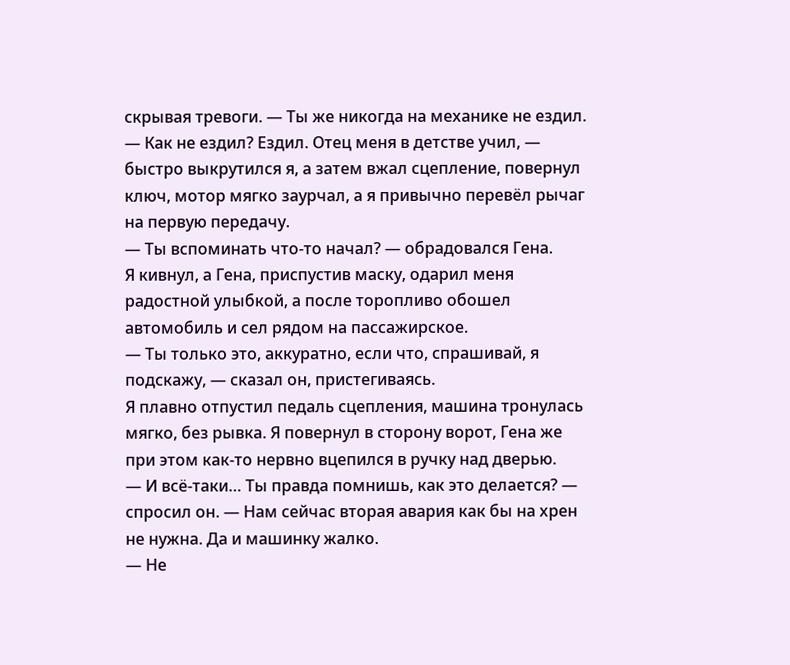скрывая тревоги. — Ты же никогда на механике не ездил.
— Как не ездил? Ездил. Отец меня в детстве учил, — быстро выкрутился я, а затем вжал сцепление, повернул ключ, мотор мягко заурчал, а я привычно перевёл рычаг на первую передачу.
— Ты вспоминать что-то начал? — обрадовался Гена.
Я кивнул, а Гена, приспустив маску, одарил меня радостной улыбкой, а после торопливо обошел автомобиль и сел рядом на пассажирское.
— Ты только это, аккуратно, если что, спрашивай, я подскажу, — сказал он, пристегиваясь.
Я плавно отпустил педаль сцепления, машина тронулась мягко, без рывка. Я повернул в сторону ворот, Гена же при этом как-то нервно вцепился в ручку над дверью.
— И всё-таки… Ты правда помнишь, как это делается? — спросил он. — Нам сейчас вторая авария как бы на хрен не нужна. Да и машинку жалко.
— Не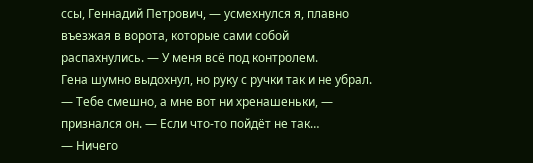ссы, Геннадий Петрович, — усмехнулся я, плавно въезжая в ворота, которые сами собой распахнулись. — У меня всё под контролем.
Гена шумно выдохнул, но руку с ручки так и не убрал.
— Тебе смешно, а мне вот ни хренашеньки, — признался он. — Если что-то пойдёт не так…
— Ничего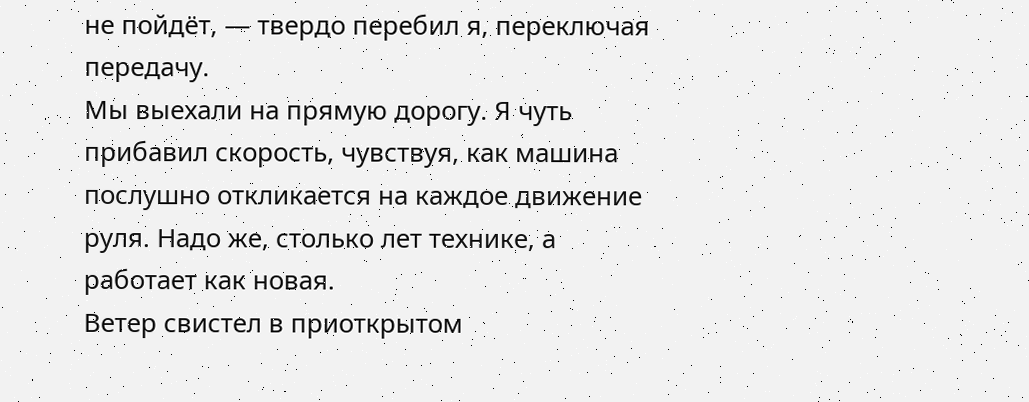не пойдёт, — твердо перебил я, переключая передачу.
Мы выехали на прямую дорогу. Я чуть прибавил скорость, чувствуя, как машина послушно откликается на каждое движение руля. Надо же, столько лет технике, а работает как новая.
Ветер свистел в приоткрытом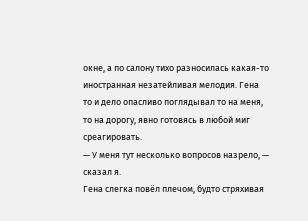окне, а по салону тихо разносилась какая-то иностранная незатейливая мелодия. Гена то и дело опасливо поглядывал то на меня, то на дорогу, явно готовясь в любой миг среагировать.
— У меня тут несколько вопросов назрело, — сказал я.
Гена слегка повёл плечом, будто стряхивая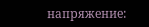напряжение: